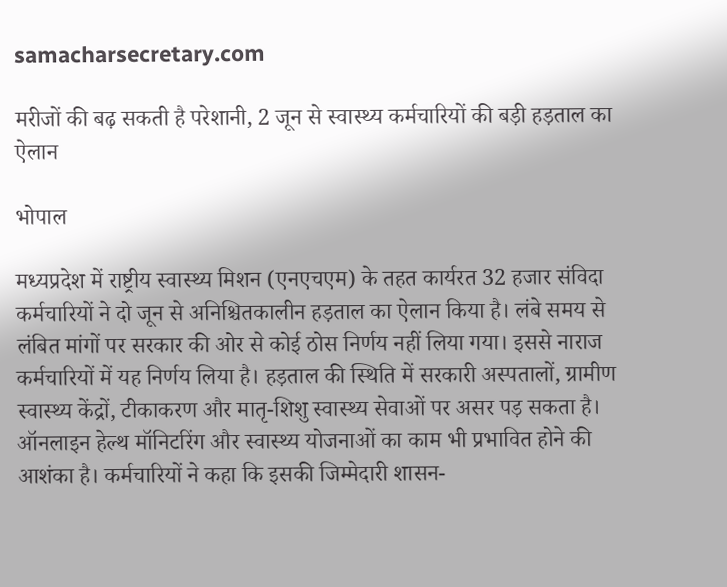samacharsecretary.com

मरीजों की बढ़ सकती है परेशानी, 2 जून से स्वास्थ्य कर्मचारियों की बड़ी हड़ताल का ऐलान

भोपाल

मध्यप्रदेश में राष्ट्रीय स्वास्थ्य मिशन (एनएचएम) के तहत कार्यरत 32 हजार संविदा कर्मचारियों ने दो जून से अनिश्चितकालीन हड़ताल का ऐलान किया है। लंबे समय से लंबित मांगों पर सरकार की ओर से कोई ठोस निर्णय नहीं लिया गया। इससे नाराज कर्मचारियों में यह निर्णय लिया है। हड़ताल की स्थिति में सरकारी अस्पतालों, ग्रामीण स्वास्थ्य केंद्रों, टीकाकरण और मातृ-शिशु स्वास्थ्य सेवाओं पर असर पड़ सकता है। ऑनलाइन हेल्थ मॉनिटरिंग और स्वास्थ्य योजनाओं का काम भी प्रभावित होने की आशंका है। कर्मचारियों ने कहा कि इसकी जिम्मेदारी शासन-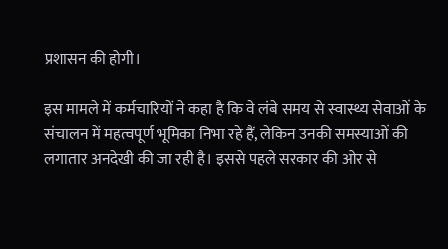प्रशासन की होगी।

इस मामले में कर्मचारियों ने कहा है कि वे लंबे समय से स्वास्थ्य सेवाओं के संचालन में महत्वपूर्ण भूमिका निभा रहे हैं, लेकिन उनकी समस्याओं की लगातार अनदेखी की जा रही है। इससे पहले सरकार की ओर से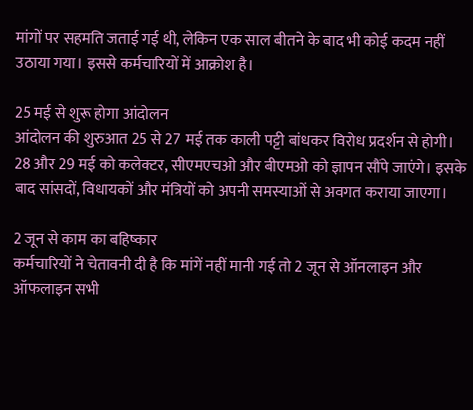मांगों पर सहमति जताई गई थी, लेकिन एक साल बीतने के बाद भी कोई कदम नहीं उठाया गया। इससे कर्मचारियों में आक्रोश है।

25 मई से शुरू होगा आंदोलन
आंदोलन की शुरुआत 25 से 27 मई तक काली पट्टी बांधकर विरोध प्रदर्शन से होगी। 28 और 29 मई को कलेक्टर, सीएमएचओ और बीएमओ को ज्ञापन सौंपे जाएंगे। इसके बाद सांसदों, विधायकों और मंत्रियों को अपनी समस्याओं से अवगत कराया जाएगा।

2 जून से काम का बहिष्कार
कर्मचारियों ने चेतावनी दी है कि मांगें नहीं मानी गई तो 2 जून से ऑनलाइन और ऑफलाइन सभी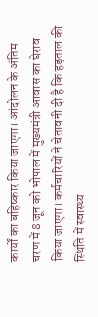कार्यों का बहिष्कार किया जाएगा। आंदोलन के अंतिम चरण में 8 जून को भोपाल में मुख्यमंत्री आवास का घेराव किया जाएगा। कर्मचारियों ने चेतावनी दी है कि हड़ताल की स्थिति में स्वास्थ्य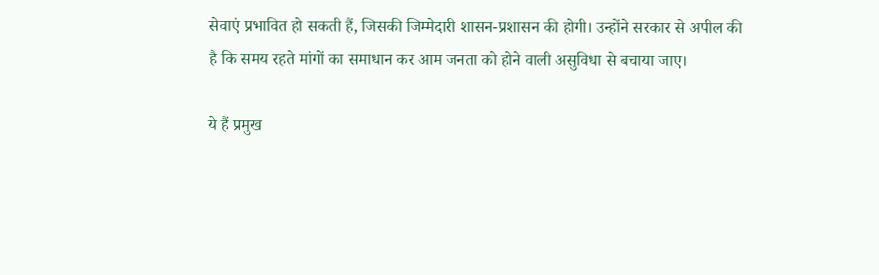सेवाएं प्रभावित हो सकती हैं, जिसकी जिम्मेदारी शासन-प्रशासन की होगी। उन्होंने सरकार से अपील की है कि समय रहते मांगों का समाधान कर आम जनता को होने वाली असुविधा से बचाया जाए।

ये हैं प्रमुख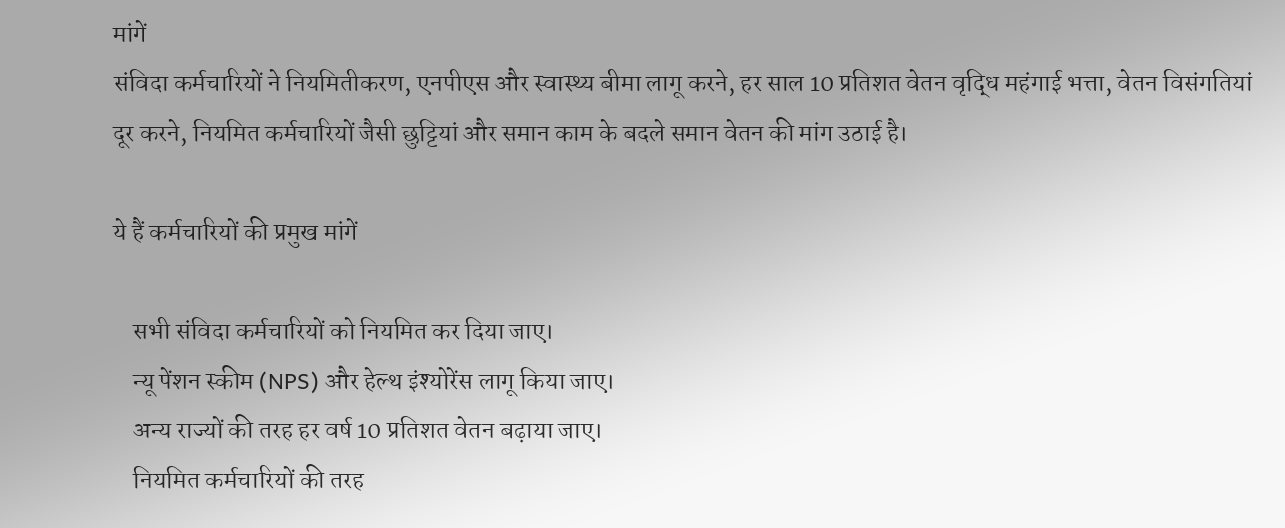मांगें
संविदा कर्मचारियों ने नियमितीकरण, एनपीएस और स्वास्थ्य बीमा लागू करने, हर साल 10 प्रतिशत वेतन वृद्धि महंगाई भत्ता, वेतन विसंगतियां दूर करने, नियमित कर्मचारियों जैसी छुट्टियां और समान काम के बदले समान वेतन की मांग उठाई है।

ये हैं कर्मचारियों की प्रमुख मांगें

    सभी संविदा कर्मचारियों को नियमित कर दिया जाए।
    न्यू पेंशन स्कीम (NPS) और हेल्थ इंश्योरेंस लागू किया जाए।
    अन्य राज्यों की तरह हर वर्ष 10 प्रतिशत वेतन बढ़ाया जाए।
    नियमित कर्मचारियों की तरह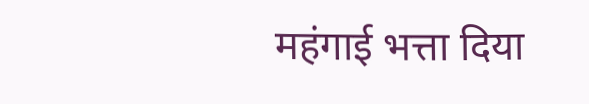महंगाई भत्ता दिया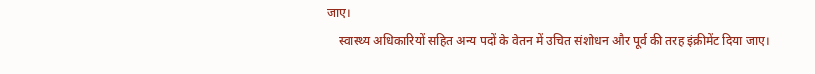जाए।
    स्वास्थ्य अधिकारियों सहित अन्य पदों के वेतन में उचित संशोधन और पूर्व की तरह इंक्रीमेंट दिया जाए।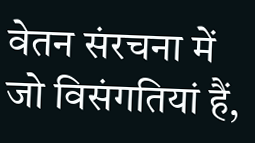वेतन संरचना में जो विसंगतियां हैं,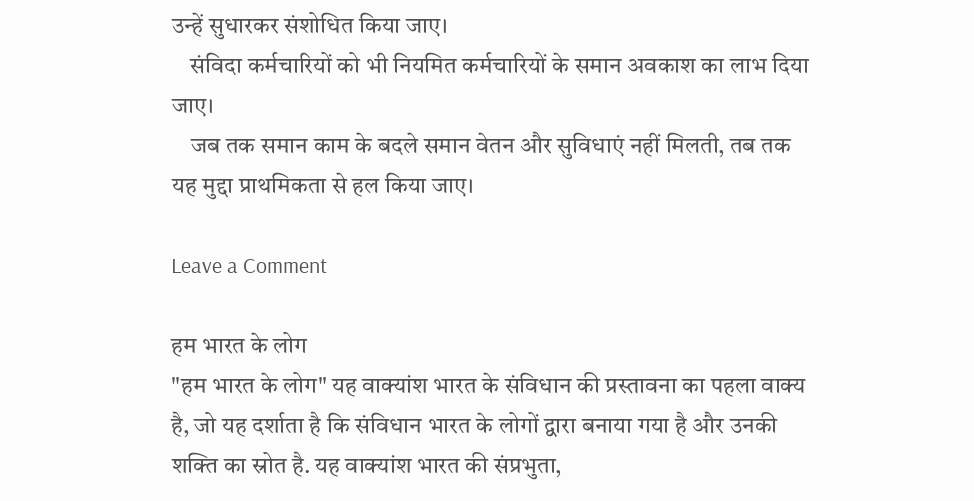उन्हें सुधारकर संशोधित किया जाए।
    संविदा कर्मचारियों को भी नियमित कर्मचारियों के समान अवकाश का लाभ दिया जाए।
    जब तक समान काम के बदले समान वेतन और सुविधाएं नहीं मिलती, तब तक यह मुद्दा प्राथमिकता से हल किया जाए।

Leave a Comment

हम भारत के लोग
"हम भारत के लोग" यह वाक्यांश भारत के संविधान की प्रस्तावना का पहला वाक्य है, जो यह दर्शाता है कि संविधान भारत के लोगों द्वारा बनाया गया है और उनकी शक्ति का स्रोत है. यह वाक्यांश भारत की संप्रभुता,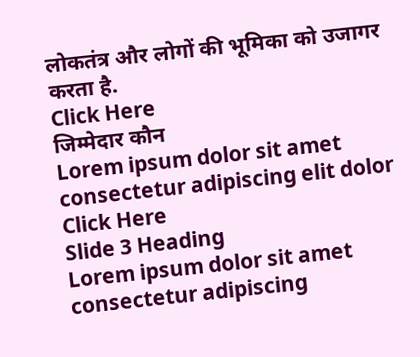लोकतंत्र और लोगों की भूमिका को उजागर करता है.
Click Here
जिम्मेदार कौन
Lorem ipsum dolor sit amet consectetur adipiscing elit dolor
Click Here
Slide 3 Heading
Lorem ipsum dolor sit amet consectetur adipiscing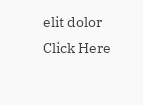elit dolor
Click Here